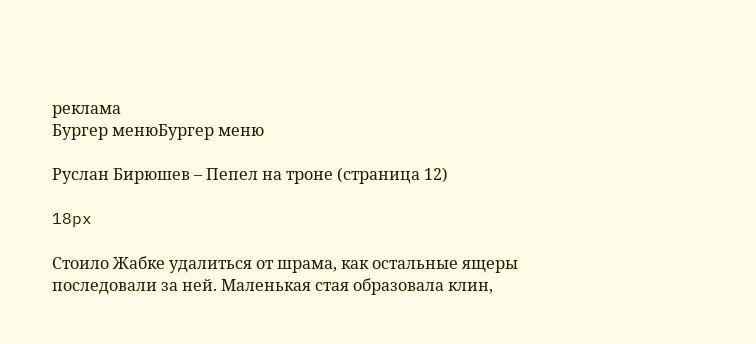реклама
Бургер менюБургер меню

Руслан Бирюшев – Пепел на троне (страница 12)

18px

Стоило Жабке удалиться от шрама, как остальные ящеры последовали за ней. Маленькая стая образовала клин,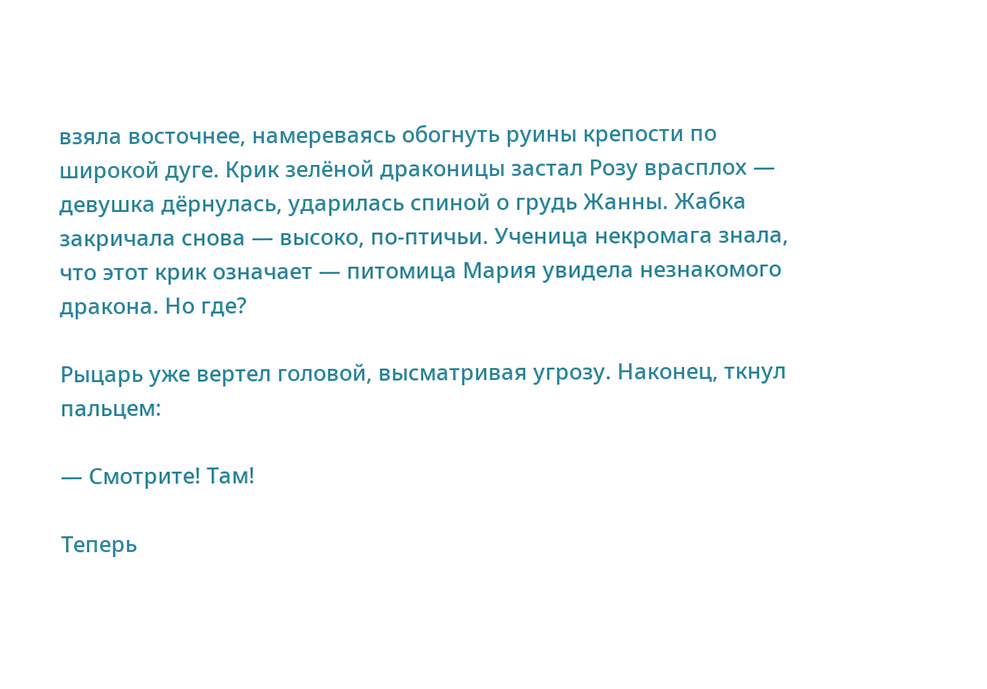взяла восточнее, намереваясь обогнуть руины крепости по широкой дуге. Крик зелёной драконицы застал Розу врасплох — девушка дёрнулась, ударилась спиной о грудь Жанны. Жабка закричала снова — высоко, по-птичьи. Ученица некромага знала, что этот крик означает — питомица Мария увидела незнакомого дракона. Но где?

Рыцарь уже вертел головой, высматривая угрозу. Наконец, ткнул пальцем:

— Смотрите! Там!

Теперь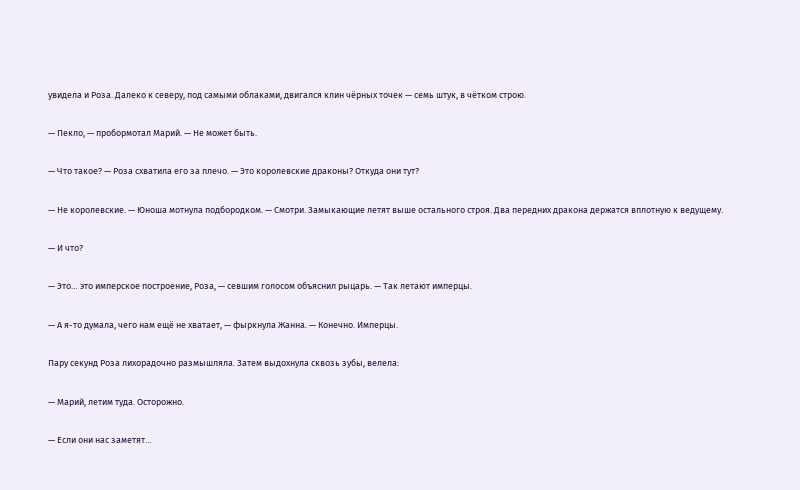увидела и Роза. Далеко к северу, под самыми облаками, двигался клин чёрных точек — семь штук, в чётком строю.

— Пекло, — пробормотал Марий. — Не может быть.

— Что такое? — Роза схватила его за плечо. — Это королевские драконы? Откуда они тут?

— Не королевские. — Юноша мотнула подбородком. — Смотри. Замыкающие летят выше остального строя. Два передних дракона держатся вплотную к ведущему.

— И что?

— Это… это имперское построение, Роза, — севшим голосом объяснил рыцарь. — Так летают имперцы.

— А я-то думала, чего нам ещё не хватает, — фыркнула Жанна. — Конечно. Имперцы.

Пару секунд Роза лихорадочно размышляла. Затем выдохнула сквозь зубы, велела:

— Марий, летим туда. Осторожно.

— Если они нас заметят…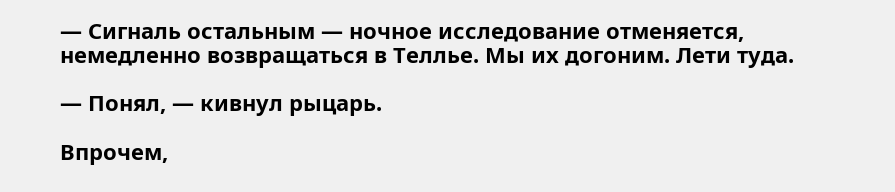— Сигналь остальным — ночное исследование отменяется, немедленно возвращаться в Теллье. Мы их догоним. Лети туда.

— Понял, — кивнул рыцарь.

Впрочем,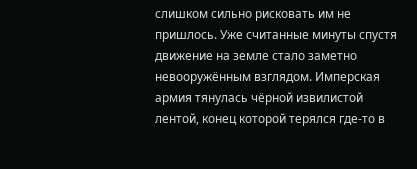слишком сильно рисковать им не пришлось. Уже считанные минуты спустя движение на земле стало заметно невооружённым взглядом. Имперская армия тянулась чёрной извилистой лентой, конец которой терялся где-то в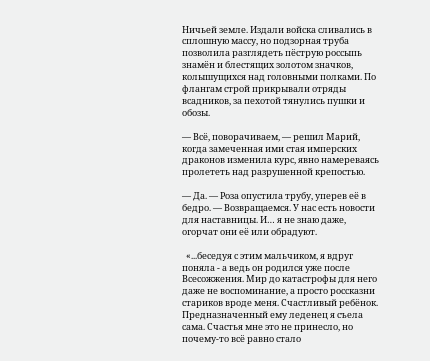Ничьей земле. Издали войска сливались в сплошную массу, но подзорная труба позволила разглядеть пёструю россыпь знамён и блестящих золотом значков, колышущихся над головными полками. По флангам строй прикрывали отряды всадников, за пехотой тянулись пушки и обозы.

— Всё, поворачиваем, — решил Марий, когда замеченная ими стая имперских драконов изменила курс, явно намереваясь пролететь над разрушенной крепостью.

— Да. — Роза опустила трубу, уперев её в бедро. — Возвращаемся. У нас есть новости для наставницы. И… я не знаю даже, огорчат они её или обрадуют.

  «...беседуя с этим мальчиком, я вдруг поняла - а ведь он родился уже после Всесожжения. Мир до катастрофы для него даже не воспоминание, а просто россказни стариков вроде меня. Счастливый ребёнок. Предназначенный ему леденец я съела сама. Счастья мне это не принесло, но почему-то всё равно стало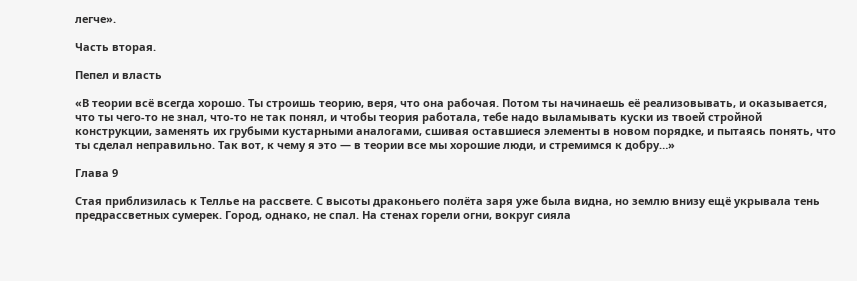легче».

Часть вторая.

Пепел и власть

«В теории всё всегда хорошо. Ты строишь теорию, веря, что она рабочая. Потом ты начинаешь её реализовывать, и оказывается, что ты чего-то не знал, что-то не так понял, и чтобы теория работала, тебе надо выламывать куски из твоей стройной конструкции, заменять их грубыми кустарными аналогами, сшивая оставшиеся элементы в новом порядке, и пытаясь понять, что ты сделал неправильно. Так вот, к чему я это — в теории все мы хорошие люди, и стремимся к добру…»

Глава 9

Стая приблизилась к Теллье на рассвете. С высоты драконьего полёта заря уже была видна, но землю внизу ещё укрывала тень предрассветных сумерек. Город, однако, не спал. На стенах горели огни, вокруг сияла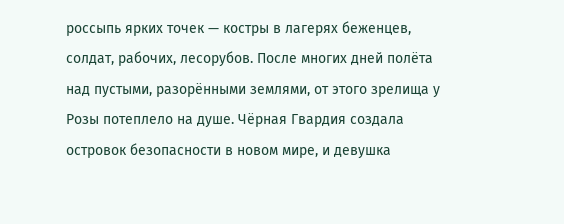россыпь ярких точек — костры в лагерях беженцев, солдат, рабочих, лесорубов. После многих дней полёта над пустыми, разорёнными землями, от этого зрелища у Розы потеплело на душе. Чёрная Гвардия создала островок безопасности в новом мире, и девушка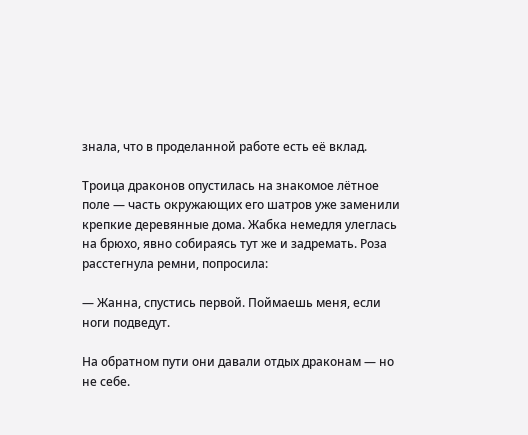знала, что в проделанной работе есть её вклад.

Троица драконов опустилась на знакомое лётное поле — часть окружающих его шатров уже заменили крепкие деревянные дома. Жабка немедля улеглась на брюхо, явно собираясь тут же и задремать. Роза расстегнула ремни, попросила:

— Жанна, спустись первой. Поймаешь меня, если ноги подведут.

На обратном пути они давали отдых драконам — но не себе.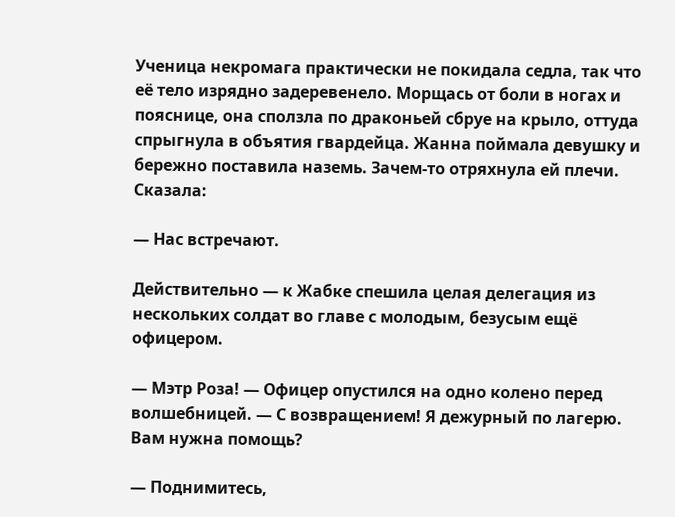Ученица некромага практически не покидала седла, так что её тело изрядно задеревенело. Морщась от боли в ногах и пояснице, она сползла по драконьей сбруе на крыло, оттуда спрыгнула в объятия гвардейца. Жанна поймала девушку и бережно поставила наземь. Зачем-то отряхнула ей плечи. Сказала:

— Нас встречают.

Действительно — к Жабке спешила целая делегация из нескольких солдат во главе с молодым, безусым ещё офицером.

— Мэтр Роза! — Офицер опустился на одно колено перед волшебницей. — С возвращением! Я дежурный по лагерю. Вам нужна помощь?

— Поднимитесь,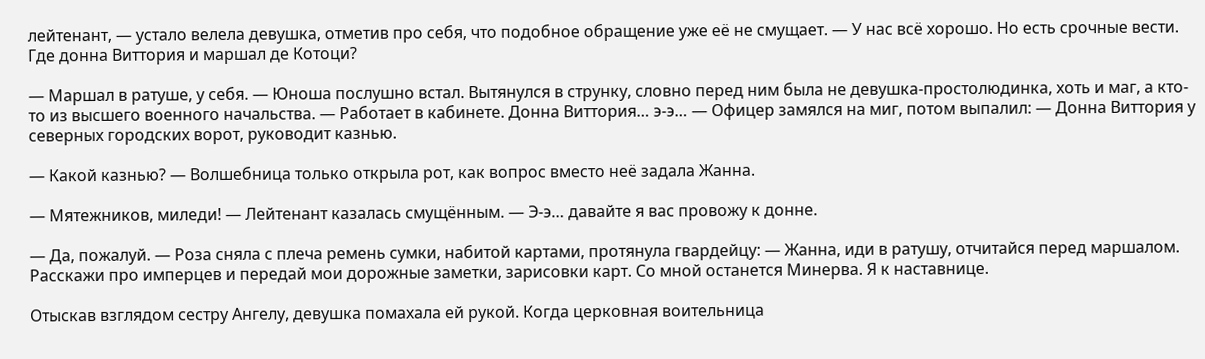лейтенант, — устало велела девушка, отметив про себя, что подобное обращение уже её не смущает. — У нас всё хорошо. Но есть срочные вести. Где донна Виттория и маршал де Котоци?

— Маршал в ратуше, у себя. — Юноша послушно встал. Вытянулся в струнку, словно перед ним была не девушка-простолюдинка, хоть и маг, а кто-то из высшего военного начальства. — Работает в кабинете. Донна Виттория… э-э… — Офицер замялся на миг, потом выпалил: — Донна Виттория у северных городских ворот, руководит казнью.

— Какой казнью? — Волшебница только открыла рот, как вопрос вместо неё задала Жанна.

— Мятежников, миледи! — Лейтенант казалась смущённым. — Э-э… давайте я вас провожу к донне.

— Да, пожалуй. — Роза сняла с плеча ремень сумки, набитой картами, протянула гвардейцу: — Жанна, иди в ратушу, отчитайся перед маршалом. Расскажи про имперцев и передай мои дорожные заметки, зарисовки карт. Со мной останется Минерва. Я к наставнице.

Отыскав взглядом сестру Ангелу, девушка помахала ей рукой. Когда церковная воительница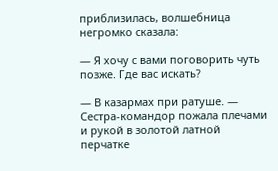приблизилась, волшебница негромко сказала:

— Я хочу с вами поговорить чуть позже. Где вас искать?

— В казармах при ратуше. — Сестра-командор пожала плечами и рукой в золотой латной перчатке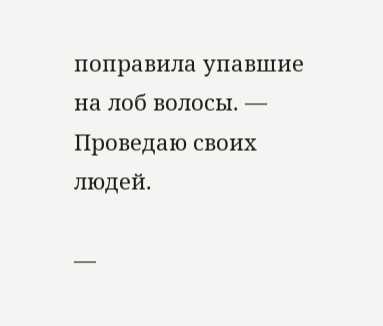поправила упавшие на лоб волосы. — Проведаю своих людей.

—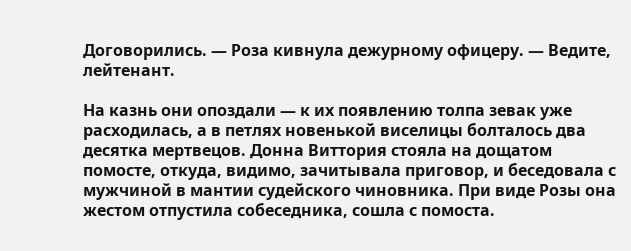Договорились. — Роза кивнула дежурному офицеру. — Ведите, лейтенант.

На казнь они опоздали — к их появлению толпа зевак уже расходилась, а в петлях новенькой виселицы болталось два десятка мертвецов. Донна Виттория стояла на дощатом помосте, откуда, видимо, зачитывала приговор, и беседовала с мужчиной в мантии судейского чиновника. При виде Розы она жестом отпустила собеседника, сошла с помоста.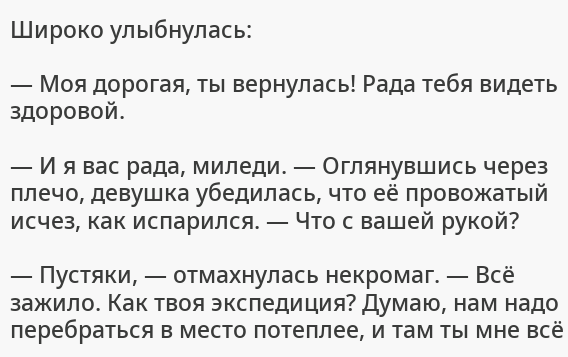Широко улыбнулась:

— Моя дорогая, ты вернулась! Рада тебя видеть здоровой.

— И я вас рада, миледи. — Оглянувшись через плечо, девушка убедилась, что её провожатый исчез, как испарился. — Что с вашей рукой?

— Пустяки, — отмахнулась некромаг. — Всё зажило. Как твоя экспедиция? Думаю, нам надо перебраться в место потеплее, и там ты мне всё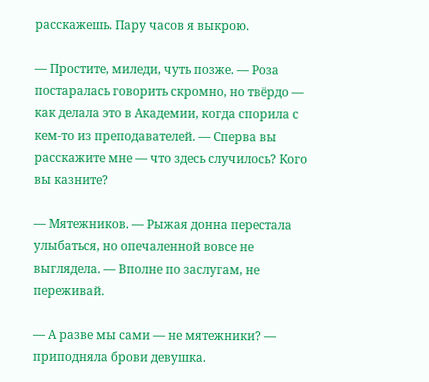расскажешь. Пару часов я выкрою.

— Простите, миледи, чуть позже. — Роза постаралась говорить скромно, но твёрдо — как делала это в Академии, когда спорила с кем-то из преподавателей. — Сперва вы расскажите мне — что здесь случилось? Кого вы казните?

— Мятежников. — Рыжая донна перестала улыбаться, но опечаленной вовсе не выглядела. — Вполне по заслугам, не переживай.

— А разве мы сами — не мятежники? — приподняла брови девушка.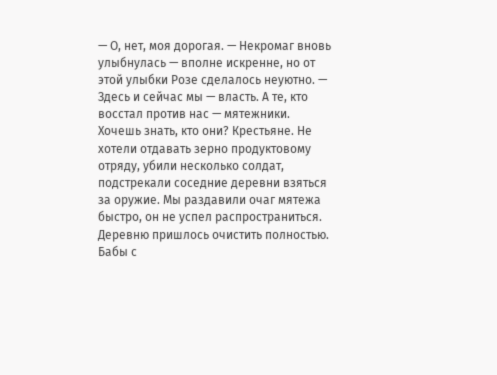— О, нет, моя дорогая. — Некромаг вновь улыбнулась — вполне искренне, но от этой улыбки Розе сделалось неуютно. — Здесь и сейчас мы — власть. А те, кто восстал против нас — мятежники. Хочешь знать, кто они? Крестьяне. Не хотели отдавать зерно продуктовому отряду, убили несколько солдат, подстрекали соседние деревни взяться за оружие. Мы раздавили очаг мятежа быстро, он не успел распространиться. Деревню пришлось очистить полностью. Бабы с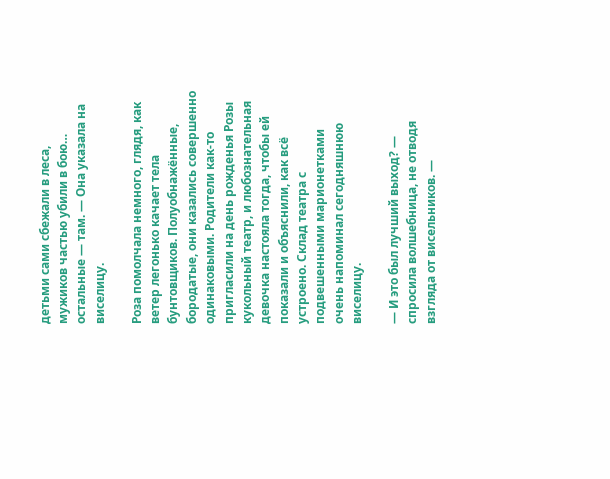детьми сами сбежали в леса, мужиков частью убили в бою… остальные — там. — Она указала на виселицу.

Роза помолчала немного, глядя, как ветер легонько качает тела бунтовщиков. Полуобнажённые, бородатые, они казались совершенно одинаковыми. Родители как-то пригласили на день рожденья Розы кукольный театр, и любознательная девочка настояла тогда, чтобы ей показали и объяснили, как всё устроено. Склад театра с подвешенными марионетками очень напоминал сегодняшнюю виселицу.

— И это был лучший выход? — спросила волшебница, не отводя взгляда от висельников. —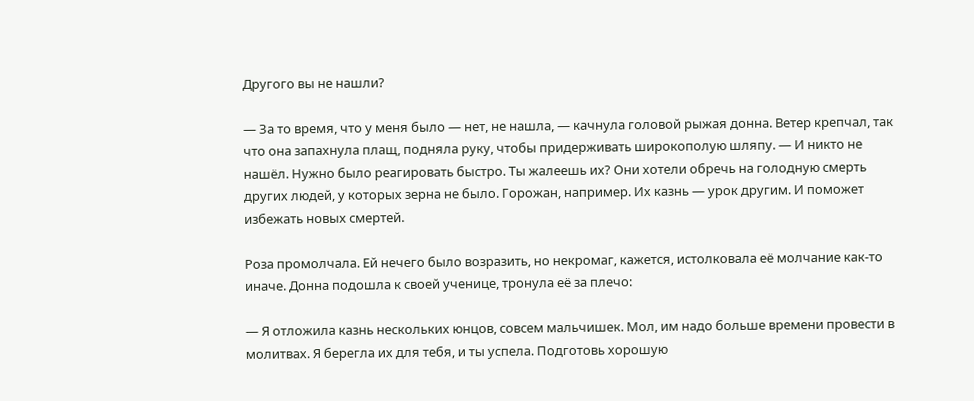Другого вы не нашли?

— За то время, что у меня было — нет, не нашла, — качнула головой рыжая донна. Ветер крепчал, так что она запахнула плащ, подняла руку, чтобы придерживать широкополую шляпу. — И никто не нашёл. Нужно было реагировать быстро. Ты жалеешь их? Они хотели обречь на голодную смерть других людей, у которых зерна не было. Горожан, например. Их казнь — урок другим. И поможет избежать новых смертей.

Роза промолчала. Ей нечего было возразить, но некромаг, кажется, истолковала её молчание как-то иначе. Донна подошла к своей ученице, тронула её за плечо:

— Я отложила казнь нескольких юнцов, совсем мальчишек. Мол, им надо больше времени провести в молитвах. Я берегла их для тебя, и ты успела. Подготовь хорошую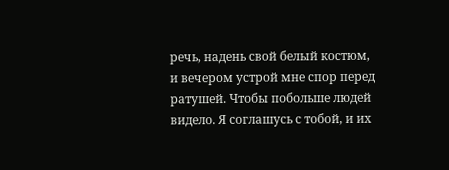речь, надень свой белый костюм, и вечером устрой мне спор перед ратушей. Чтобы побольше людей видело. Я соглашусь с тобой, и их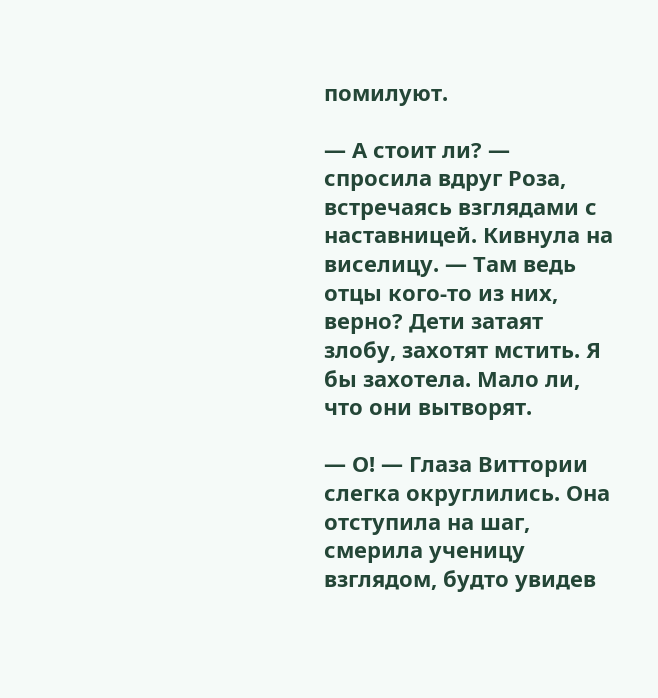помилуют.

— А стоит ли? — спросила вдруг Роза, встречаясь взглядами с наставницей. Кивнула на виселицу. — Там ведь отцы кого-то из них, верно? Дети затаят злобу, захотят мстить. Я бы захотела. Мало ли, что они вытворят.

— О! — Глаза Виттории слегка округлились. Она отступила на шаг, смерила ученицу взглядом, будто увидев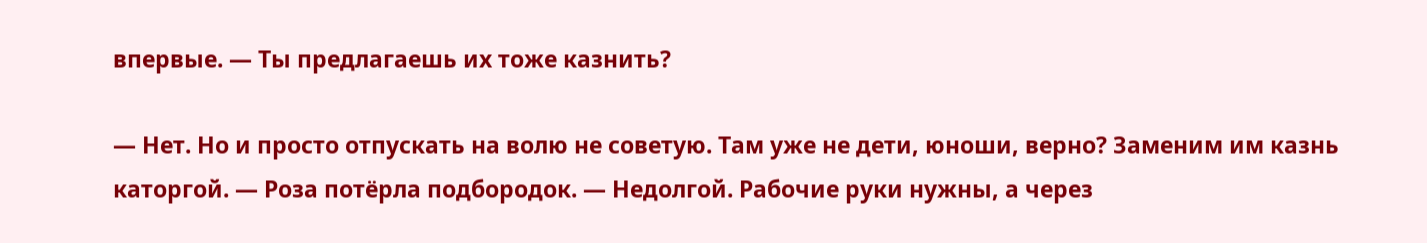впервые. — Ты предлагаешь их тоже казнить?

— Нет. Но и просто отпускать на волю не советую. Там уже не дети, юноши, верно? Заменим им казнь каторгой. — Роза потёрла подбородок. — Недолгой. Рабочие руки нужны, а через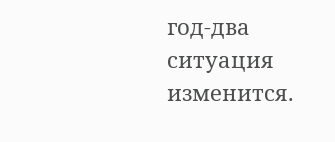год-два ситуация изменится.